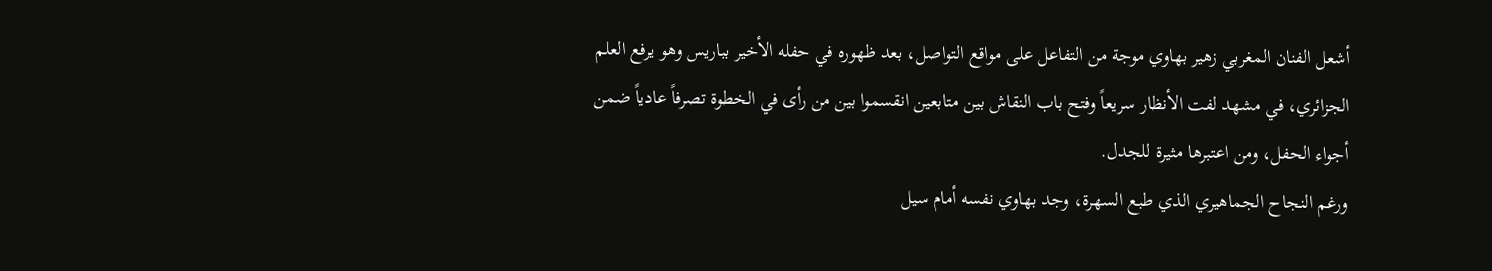أشعل الفنان المغربي زهير بهاوي موجة من التفاعل على مواقع التواصل، بعد ظهوره في حفله الأخير بباريس وهو يرفع العلم الجزائري، في مشهد لفت الأنظار سريعاً وفتح باب النقاش بين متابعين انقسموا بين من رأى في الخطوة تصرفاً عادياً ضمن أجواء الحفل، ومن اعتبرها مثيرة للجدل.
ورغم النجاح الجماهيري الذي طبع السهرة، وجد بهاوي نفسه أمام سيل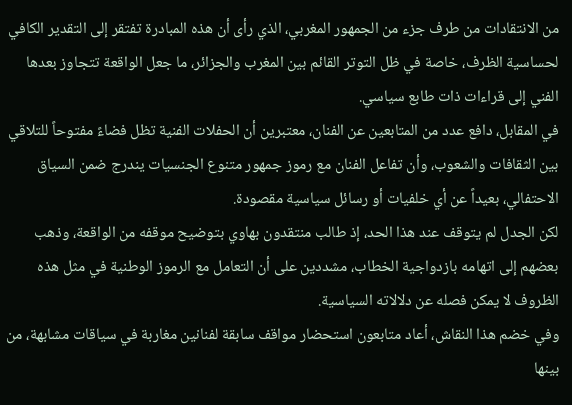من الانتقادات من طرف جزء من الجمهور المغربي، الذي رأى أن هذه المبادرة تفتقر إلى التقدير الكافي لحساسية الظرف، خاصة في ظل التوتر القائم بين المغرب والجزائر، ما جعل الواقعة تتجاوز بعدها الفني إلى قراءات ذات طابع سياسي.
في المقابل، دافع عدد من المتابعين عن الفنان، معتبرين أن الحفلات الفنية تظل فضاءً مفتوحاً للتلاقي بين الثقافات والشعوب، وأن تفاعل الفنان مع رموز جمهور متنوع الجنسيات يندرج ضمن السياق الاحتفالي، بعيداً عن أي خلفيات أو رسائل سياسية مقصودة.
لكن الجدل لم يتوقف عند هذا الحد، إذ طالب منتقدون بهاوي بتوضيح موقفه من الواقعة، وذهب بعضهم إلى اتهامه بازدواجية الخطاب، مشددين على أن التعامل مع الرموز الوطنية في مثل هذه الظروف لا يمكن فصله عن دلالاته السياسية.
وفي خضم هذا النقاش، أعاد متابعون استحضار مواقف سابقة لفنانين مغاربة في سياقات مشابهة، من بينها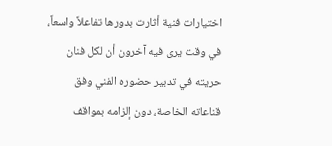اختيارات فنية أثارت بدورها تفاعلاً واسعاً، في وقت يرى فيه آخرون أن لكل فنان حريته في تدبير حضوره الفني وفق قناعاته الخاصة، دون إلزامه بمواقف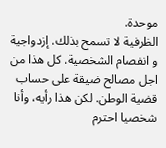موحدة.
الظرفية لا تسمح بذلك. إزدواجية و انفصام الشخصية. كل هذا من اجل مصالح ضيقة على حساب قضية الوطن. لكن هذا رأيه، وأنا شخصيا احترم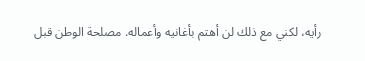رأيه، لكني مع ذلك لن أهتم بأغانيه وأعماله. مصلحة الوطن قبل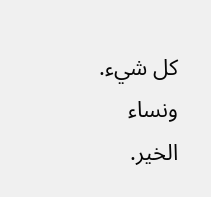كل شيء. ونساء الخير.